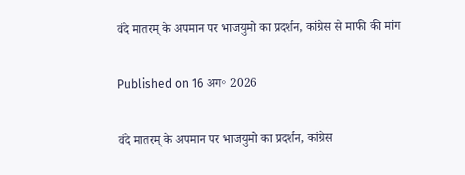वंदे मातरम् के अपमान पर भाजयुमो का प्रदर्शन, कांग्रेस से माफी की मांग

Published on 16 अग॰ 2026

वंदे मातरम् के अपमान पर भाजयुमो का प्रदर्शन, कांग्रेस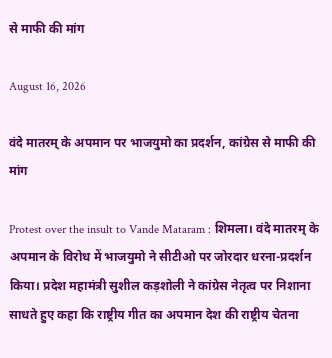से माफी की मांग

August 16, 2026

वंदे मातरम् के अपमान पर भाजयुमो का प्रदर्शन, कांग्रेस से माफी की मांग

Protest over the insult to Vande Mataram : शिमला। वंदे मातरम् के अपमान के विरोध में भाजयुमो ने सीटीओ पर जोरदार धरना-प्रदर्शन किया। प्रदेश महामंत्री सुशील कड़शोली ने कांग्रेस नेतृत्व पर निशाना साधते हुए कहा कि राष्ट्रीय गीत का अपमान देश की राष्ट्रीय चेतना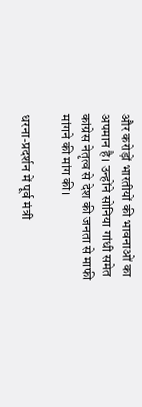और करोड़ों भारतीयों की भावनाओं का अपमान है। उन्होंने सोनिया गांधी समेत कांग्रेस नेतृत्व से देश की जनता से माफी मांगने की मांग की।

धरना-प्रदर्शन में पूर्व मंत्री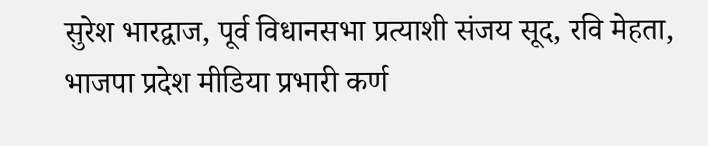सुरेश भारद्वाज, पूर्व विधानसभा प्रत्याशी संजय सूद, रवि मेहता, भाजपा प्रदेश मीडिया प्रभारी कर्ण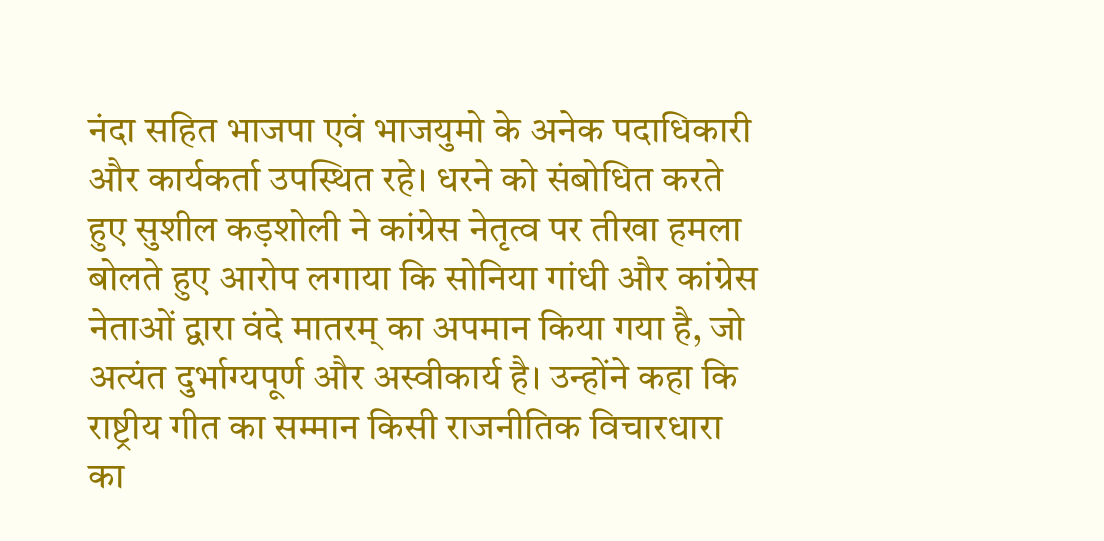नंदा सहित भाजपा एवं भाजयुमो के अनेक पदाधिकारी और कार्यकर्ता उपस्थित रहे। धरने को संबोधित करते हुए सुशील कड़शोली ने कांग्रेस नेतृत्व पर तीखा हमला बोलते हुए आरोप लगाया कि सोनिया गांधी और कांग्रेस नेताओं द्वारा वंदे मातरम् का अपमान किया गया है, जो अत्यंत दुर्भाग्यपूर्ण और अस्वीकार्य है। उन्होंने कहा कि राष्ट्रीय गीत का सम्मान किसी राजनीतिक विचारधारा का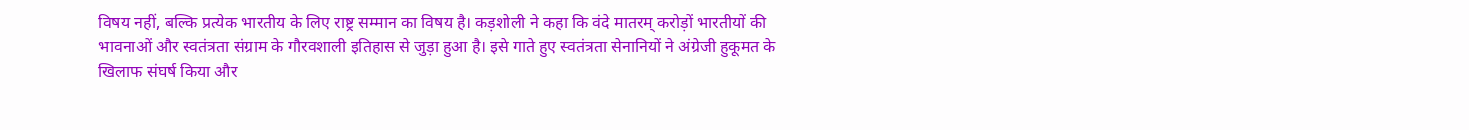विषय नहीं, बल्कि प्रत्येक भारतीय के लिए राष्ट्र सम्मान का विषय है। कड़शोली ने कहा कि वंदे मातरम् करोड़ों भारतीयों की भावनाओं और स्वतंत्रता संग्राम के गौरवशाली इतिहास से जुड़ा हुआ है। इसे गाते हुए स्वतंत्रता सेनानियों ने अंग्रेजी हुकूमत के खिलाफ संघर्ष किया और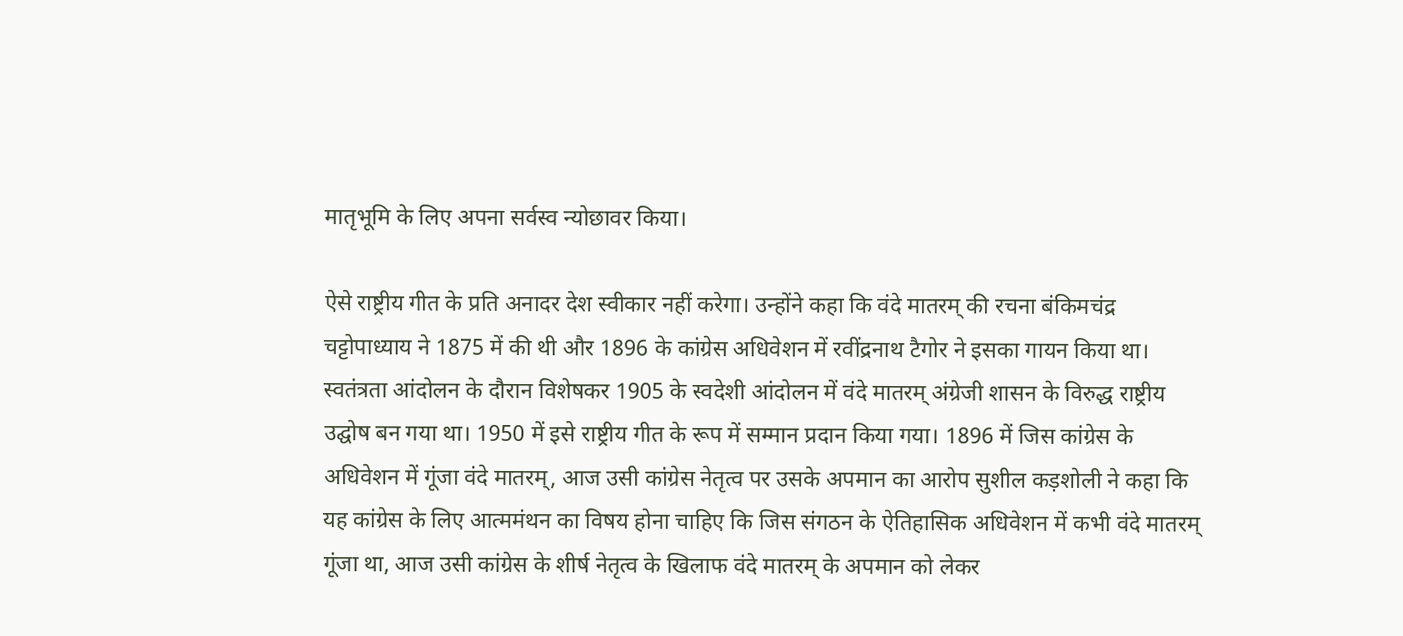मातृभूमि के लिए अपना सर्वस्व न्योछावर किया।

ऐसे राष्ट्रीय गीत के प्रति अनादर देश स्वीकार नहीं करेगा। उन्होंने कहा कि वंदे मातरम् की रचना बंकिमचंद्र चट्टोपाध्याय ने 1875 में की थी और 1896 के कांग्रेस अधिवेशन में रवींद्रनाथ टैगोर ने इसका गायन किया था। स्वतंत्रता आंदोलन के दौरान विशेषकर 1905 के स्वदेशी आंदोलन में वंदे मातरम् अंग्रेजी शासन के विरुद्ध राष्ट्रीय उद्घोष बन गया था। 1950 में इसे राष्ट्रीय गीत के रूप में सम्मान प्रदान किया गया। 1896 में जिस कांग्रेस के अधिवेशन में गूंजा वंदे मातरम्, आज उसी कांग्रेस नेतृत्व पर उसके अपमान का आरोप सुशील कड़शोली ने कहा कि यह कांग्रेस के लिए आत्ममंथन का विषय होना चाहिए कि जिस संगठन के ऐतिहासिक अधिवेशन में कभी वंदे मातरम् गूंजा था, आज उसी कांग्रेस के शीर्ष नेतृत्व के खिलाफ वंदे मातरम् के अपमान को लेकर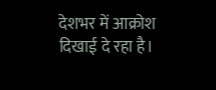देशभर में आक्रोश दिखाई दे रहा है।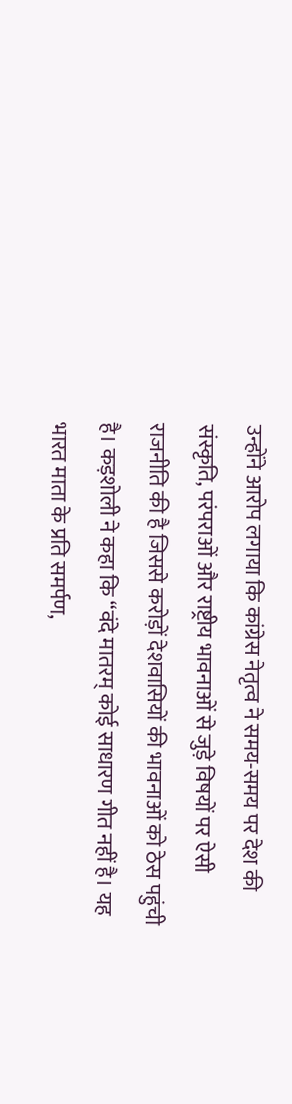उन्होंने आरोप लगाया कि कांग्रेस नेतृत्व ने समय-समय पर देश की संस्कृति, परंपराओं और राष्ट्रीय भावनाओं से जुड़े विषयों पर ऐसी राजनीति की है जिससे करोड़ों देशवासियों की भावनाओं को ठेस पहुंची है। कड़शोली ने कहा कि “वंदे मातरम् कोई साधारण गीत नहीं है। यह भारत माता के प्रति समर्पण,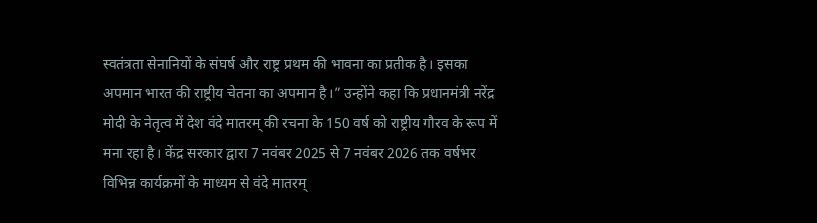स्वतंत्रता सेनानियों के संघर्ष और राष्ट्र प्रथम की भावना का प्रतीक है। इसका अपमान भारत की राष्ट्रीय चेतना का अपमान है।” उन्होंने कहा कि प्रधानमंत्री नरेंद्र मोदी के नेतृत्व में देश वंदे मातरम् की रचना के 150 वर्ष को राष्ट्रीय गौरव के रूप में मना रहा है। केंद्र सरकार द्वारा 7 नवंबर 2025 से 7 नवंबर 2026 तक वर्षभर विभिन्न कार्यक्रमों के माध्यम से वंदे मातरम्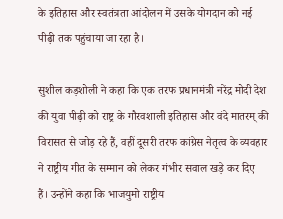के इतिहास और स्वतंत्रता आंदोलन में उसके योगदान को नई पीढ़ी तक पहुंचाया जा रहा है।

सुशील कड़शोली ने कहा कि एक तरफ प्रधानमंत्री नरेंद्र मोदी देश की युवा पीढ़ी को राष्ट्र के गौरवशाली इतिहास और वंदे मातरम् की विरासत से जोड़ रहे हैं, वहीं दूसरी तरफ कांग्रेस नेतृत्व के व्यवहार ने राष्ट्रीय गीत के सम्मान को लेकर गंभीर सवाल खड़े कर दिए हैं। उन्होंने कहा कि भाजयुमो राष्ट्रीय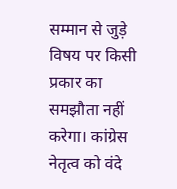सम्मान से जुड़े विषय पर किसी प्रकार का समझौता नहीं करेगा। कांग्रेस नेतृत्व को वंदे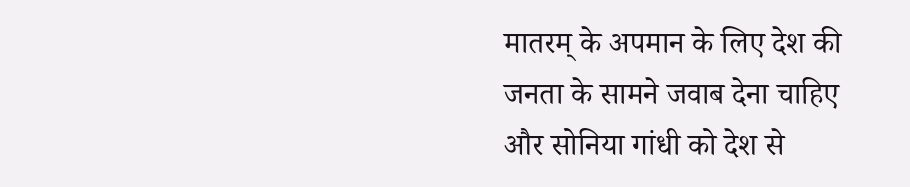मातरम् के अपमान के लिए देश की जनता के सामने जवाब देना चाहिए और सोनिया गांधी को देश से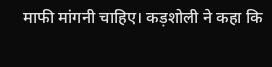माफी मांगनी चाहिए। कड़शोली ने कहा कि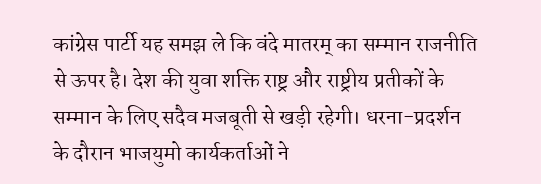कांग्रेस पार्टी यह समझ ले कि वंदे मातरम् का सम्मान राजनीति से ऊपर है। देश की युवा शक्ति राष्ट्र और राष्ट्रीय प्रतीकों के सम्मान के लिए सदैव मजबूती से खड़ी रहेगी। धरना-प्रदर्शन के दौरान भाजयुमो कार्यकर्ताओं ने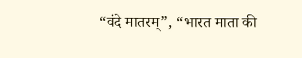“वंदे मातरम्”, “भारत माता की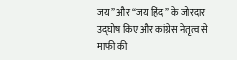जय” और “जय हिंद” के जोरदार उद्घोष किए और कांग्रेस नेतृत्व से माफी की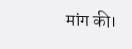मांग की।